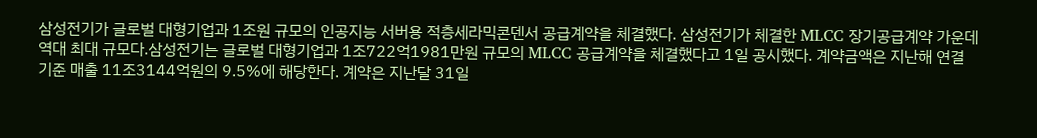삼성전기가 글로벌 대형기업과 1조원 규모의 인공지능 서버용 적층세라믹콘덴서 공급계약을 체결했다. 삼성전기가 체결한 MLCC 장기공급계약 가운데 역대 최대 규모다.삼성전기는 글로벌 대형기업과 1조722억1981만원 규모의 MLCC 공급계약을 체결했다고 1일 공시했다. 계약금액은 지난해 연결 기준 매출 11조3144억원의 9.5%에 해당한다. 계약은 지난달 31일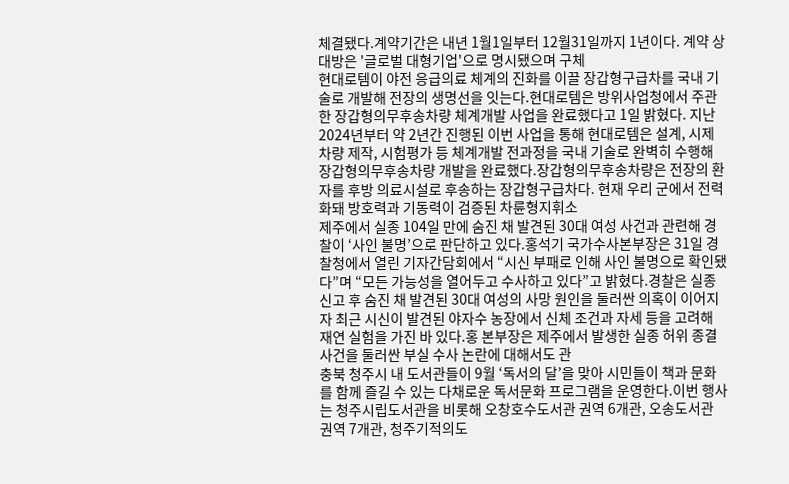체결됐다.계약기간은 내년 1월1일부터 12월31일까지 1년이다. 계약 상대방은 '글로벌 대형기업'으로 명시됐으며 구체
현대로템이 야전 응급의료 체계의 진화를 이끌 장갑형구급차를 국내 기술로 개발해 전장의 생명선을 잇는다.현대로템은 방위사업청에서 주관한 장갑형의무후송차량 체계개발 사업을 완료했다고 1일 밝혔다. 지난 2024년부터 약 2년간 진행된 이번 사업을 통해 현대로템은 설계, 시제차량 제작, 시험평가 등 체계개발 전과정을 국내 기술로 완벽히 수행해 장갑형의무후송차량 개발을 완료했다.장갑형의무후송차량은 전장의 환자를 후방 의료시설로 후송하는 장갑형구급차다. 현재 우리 군에서 전력화돼 방호력과 기동력이 검증된 차륜형지휘소
제주에서 실종 104일 만에 숨진 채 발견된 30대 여성 사건과 관련해 경찰이 ‘사인 불명’으로 판단하고 있다.홍석기 국가수사본부장은 31일 경찰청에서 열린 기자간담회에서 “시신 부패로 인해 사인 불명으로 확인됐다”며 “모든 가능성을 열어두고 수사하고 있다”고 밝혔다.경찰은 실종 신고 후 숨진 채 발견된 30대 여성의 사망 원인을 둘러싼 의혹이 이어지자 최근 시신이 발견된 야자수 농장에서 신체 조건과 자세 등을 고려해 재연 실험을 가진 바 있다.홍 본부장은 제주에서 발생한 실종 허위 종결 사건을 둘러싼 부실 수사 논란에 대해서도 관
충북 청주시 내 도서관들이 9월 ‘독서의 달’을 맞아 시민들이 책과 문화를 함께 즐길 수 있는 다채로운 독서문화 프로그램을 운영한다.이번 행사는 청주시립도서관을 비롯해 오창호수도서관 권역 6개관, 오송도서관 권역 7개관, 청주기적의도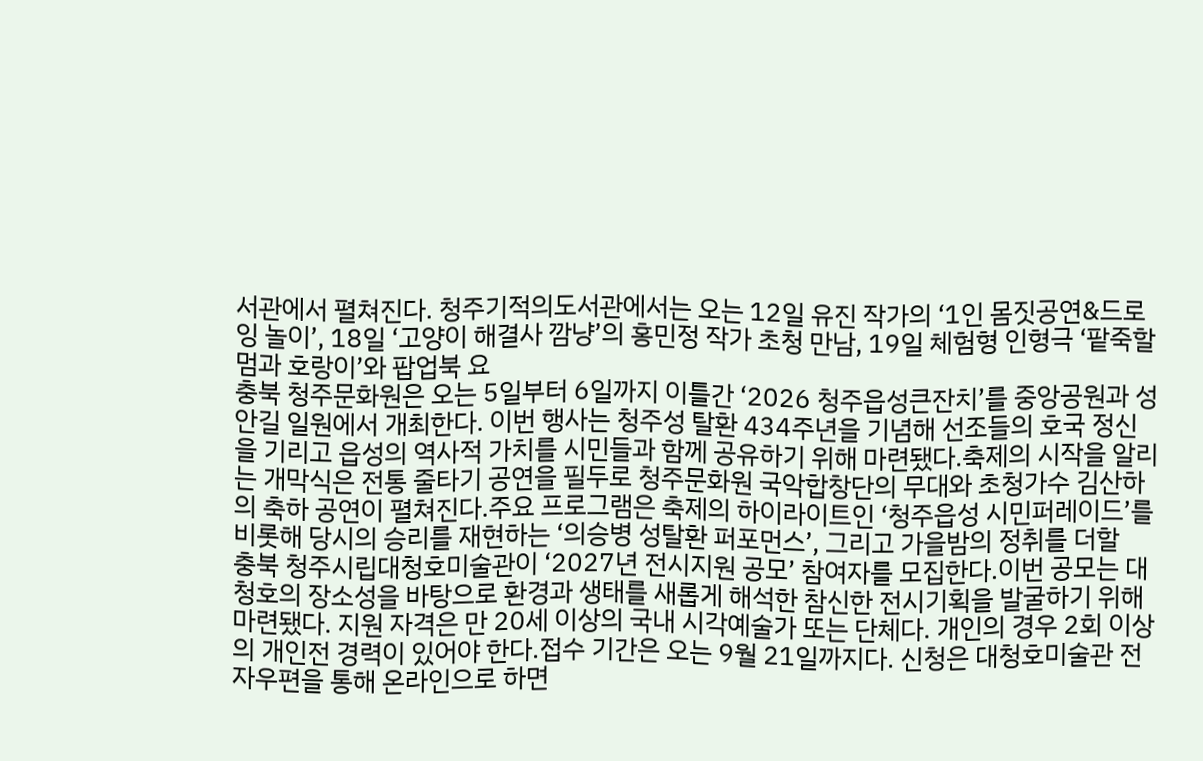서관에서 펼쳐진다. 청주기적의도서관에서는 오는 12일 유진 작가의 ‘1인 몸짓공연&드로잉 놀이’, 18일 ‘고양이 해결사 깜냥’의 홍민정 작가 초청 만남, 19일 체험형 인형극 ‘팥죽할멈과 호랑이’와 팝업북 요
충북 청주문화원은 오는 5일부터 6일까지 이틀간 ‘2026 청주읍성큰잔치’를 중앙공원과 성안길 일원에서 개최한다. 이번 행사는 청주성 탈환 434주년을 기념해 선조들의 호국 정신을 기리고 읍성의 역사적 가치를 시민들과 함께 공유하기 위해 마련됐다.축제의 시작을 알리는 개막식은 전통 줄타기 공연을 필두로 청주문화원 국악합창단의 무대와 초청가수 김산하의 축하 공연이 펼쳐진다.주요 프로그램은 축제의 하이라이트인 ‘청주읍성 시민퍼레이드’를 비롯해 당시의 승리를 재현하는 ‘의승병 성탈환 퍼포먼스’, 그리고 가을밤의 정취를 더할
충북 청주시립대청호미술관이 ‘2027년 전시지원 공모’ 참여자를 모집한다.이번 공모는 대청호의 장소성을 바탕으로 환경과 생태를 새롭게 해석한 참신한 전시기획을 발굴하기 위해 마련됐다. 지원 자격은 만 20세 이상의 국내 시각예술가 또는 단체다. 개인의 경우 2회 이상의 개인전 경력이 있어야 한다.접수 기간은 오는 9월 21일까지다. 신청은 대청호미술관 전자우편을 통해 온라인으로 하면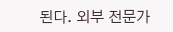된다. 외부 전문가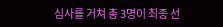심사를 거쳐 총 3명이 최종 선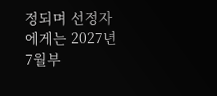정되며 선정자에게는 2027년 7월부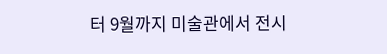터 9월까지 미술관에서 전시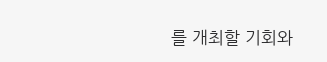를 개최할 기회와